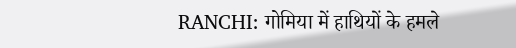RANCHI: गोमिया में हाथियों के हमले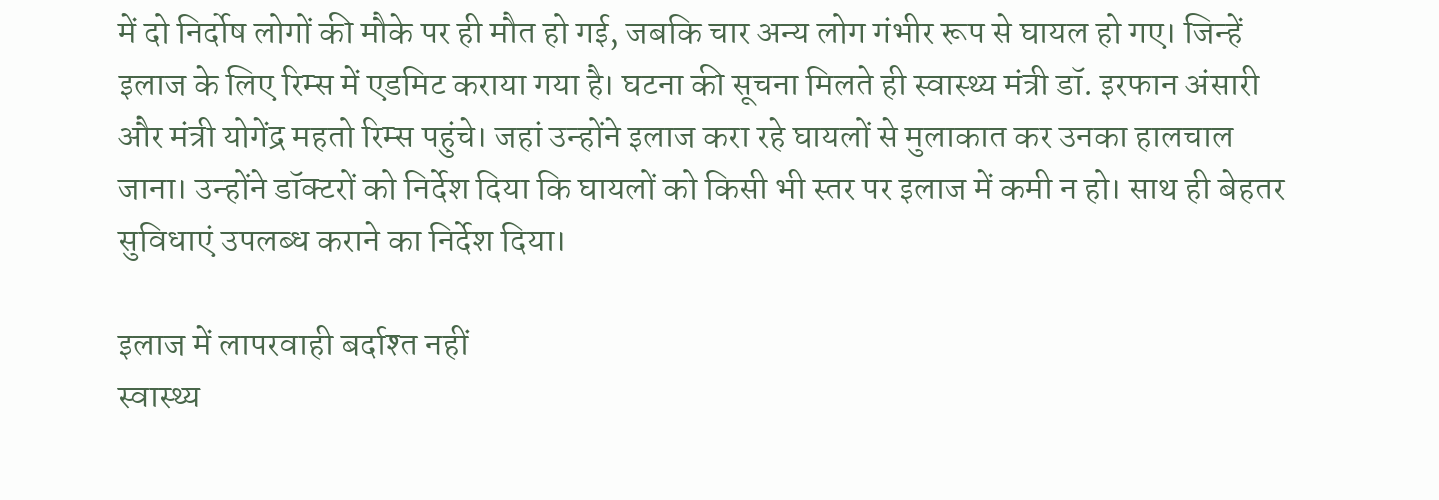में दो निर्दोष लोगों की मौके पर ही मौत हो गई, जबकि चार अन्य लोग गंभीर रूप से घायल हो गए। जिन्हें इलाज के लिए रिम्स में एडमिट कराया गया है। घटना की सूचना मिलते ही स्वास्थ्य मंत्री डॉ. इरफान अंसारी और मंत्री योगेंद्र महतो रिम्स पहुंचे। जहां उन्होंने इलाज करा रहे घायलों से मुलाकात कर उनका हालचाल जाना। उन्होंने डॉक्टरों को निर्देश दिया कि घायलों को किसी भी स्तर पर इलाज में कमी न हो। साथ ही बेहतर सुविधाएं उपलब्ध कराने का निर्देश दिया।

इलाज में लापरवाही बर्दाश्त नहीं
स्वास्थ्य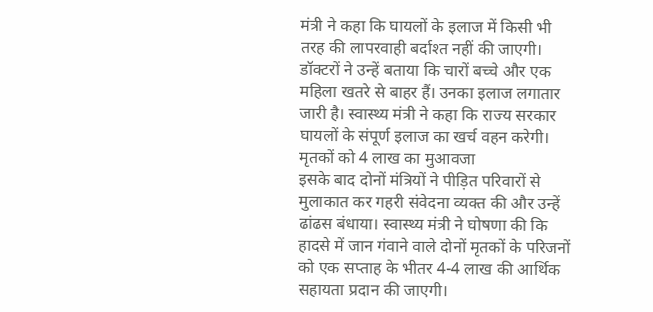मंत्री ने कहा कि घायलों के इलाज में किसी भी तरह की लापरवाही बर्दाश्त नहीं की जाएगी। डॉक्टरों ने उन्हें बताया कि चारों बच्चे और एक महिला खतरे से बाहर हैं। उनका इलाज लगातार जारी है। स्वास्थ्य मंत्री ने कहा कि राज्य सरकार घायलों के संपूर्ण इलाज का खर्च वहन करेगी।
मृतकों को 4 लाख का मुआवजा
इसके बाद दोनों मंत्रियों ने पीड़ित परिवारों से मुलाकात कर गहरी संवेदना व्यक्त की और उन्हें ढांढस बंधाया। स्वास्थ्य मंत्री ने घोषणा की कि हादसे में जान गंवाने वाले दोनों मृतकों के परिजनों को एक सप्ताह के भीतर 4-4 लाख की आर्थिक सहायता प्रदान की जाएगी।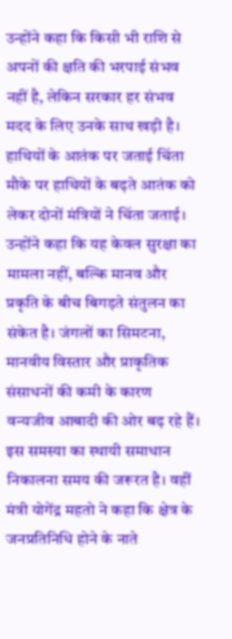उन्होंने कहा कि किसी भी राशि से अपनों की क्षति की भरपाई संभव नहीं है, लेकिन सरकार हर संभव मदद के लिए उनके साथ खड़ी है।
हाथियों के आतंक पर जताई चिंता
मौके पर हाथियों के बढ़ते आतंक को लेकर दोनों मंत्रियों ने चिंता जताई। उन्होंने कहा कि यह केवल सुरक्षा का मामला नहीं, बल्कि मानव और प्रकृति के बीच बिगड़ते संतुलन का संकेत है। जंगलों का सिमटना, मानवीय विस्तार और प्राकृतिक संसाधनों की कमी के कारण वन्यजीव आबादी की ओर बढ़ रहे हैं। इस समस्या का स्थायी समाधान निकालना समय की जरूरत है। वहीं मंत्री योगेंद्र महतो ने कहा कि क्षेत्र के जनप्रतिनिधि होने के नाते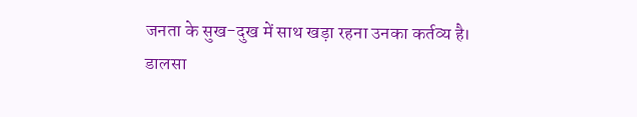जनता के सुख-दुख में साथ खड़ा रहना उनका कर्तव्य है।
डालसा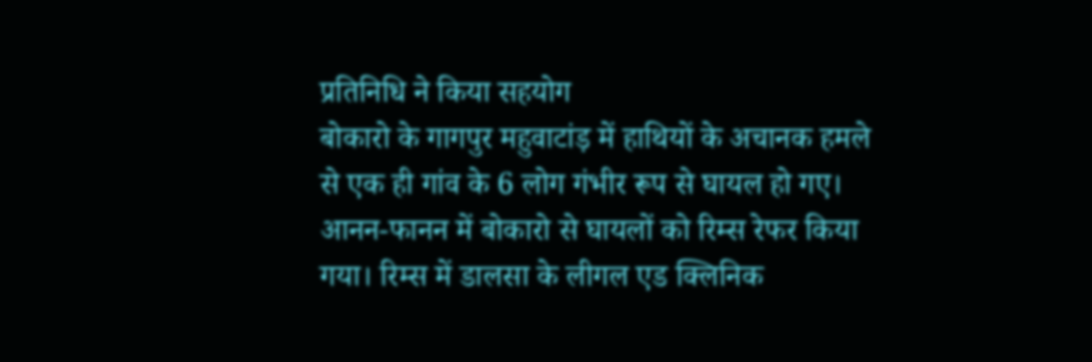प्रतिनिधि ने किया सहयोग
बोकारो के गागपुर महुवाटांड़ में हाथियों के अचानक हमले से एक ही गांव के 6 लोग गंभीर रूप से घायल हो गए। आनन-फानन में बोकारो से घायलों को रिम्स रेफर किया गया। रिम्स में डालसा के लीगल एड क्लिनिक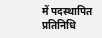में पदस्थापित प्रतिनिधि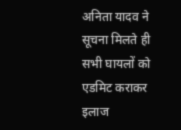अनिता यादव ने सूचना मिलते ही सभी घायलों को एडमिट कराकर इलाज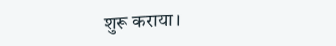शुरू कराया।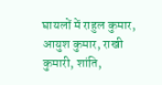घायलों में राहुल कुमार, आयुश कुमार, राखी कुमारी, शांति,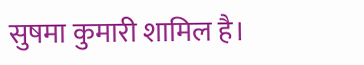सुषमा कुमारी शामिल है।